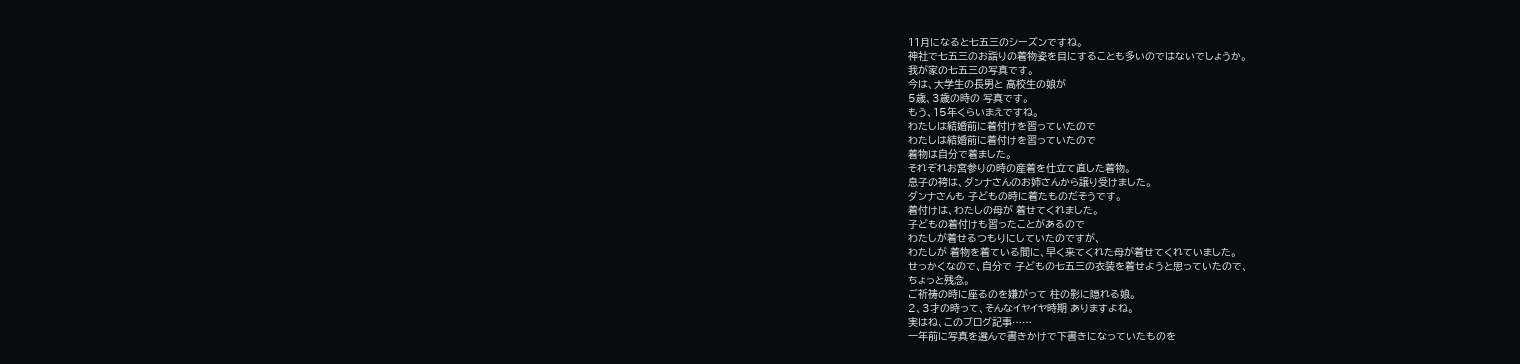11月になると七五三のシーズンですね。
神社で七五三のお詣りの着物姿を目にすることも多いのではないでしょうか。
我が家の七五三の写真です。
今は、大学生の長男と 高校生の娘が
5歳、3歳の時の 写真です。
もう、15年くらいまえですね。
わたしは結婚前に着付けを習っていたので
わたしは結婚前に着付けを習っていたので
着物は自分で着ました。
それぞれお宮参りの時の産着を仕立て直した着物。
息子の袴は、ダンナさんのお姉さんから譲り受けました。
ダンナさんも 子どもの時に着たものだそうです。
着付けは、わたしの母が 着せてくれました。
子どもの着付けも習ったことがあるので
わたしが着せるつもりにしていたのですが、
わたしが 着物を着ている間に、早く来てくれた母が着せてくれていました。
せっかくなので、自分で 子どもの七五三の衣装を着せようと思っていたので、
ちょっと残念。
ご祈祷の時に座るのを嫌がって 柱の影に隠れる娘。
2、3才の時って、そんなイヤイヤ時期 ありますよね。
実はね、このブログ記事……
一年前に写真を選んで書きかけで下書きになっていたものを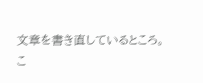文章を書き直しているところ。
こ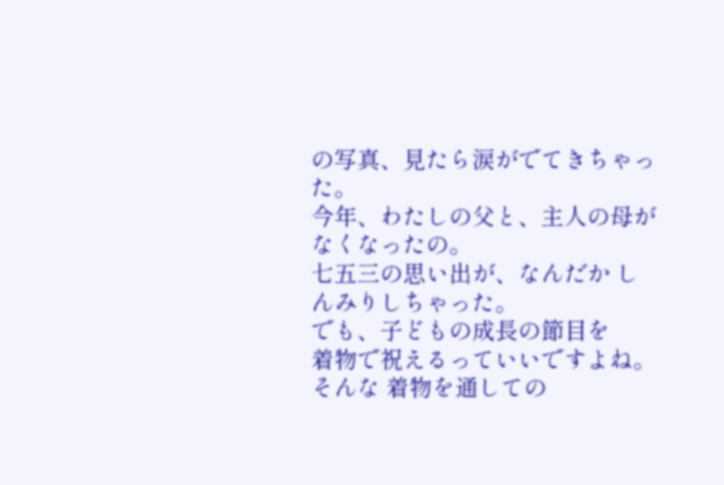の写真、見たら涙がでてきちゃった。
今年、わたしの父と、主人の母が なくなったの。
七五三の思い出が、なんだか しんみりしちゃった。
でも、子どもの成長の節目を
着物で祝えるっていいですよね。
そんな 着物を通しての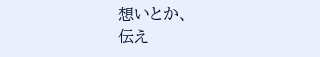想いとか、
伝え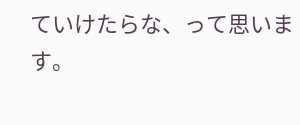ていけたらな、って思います。